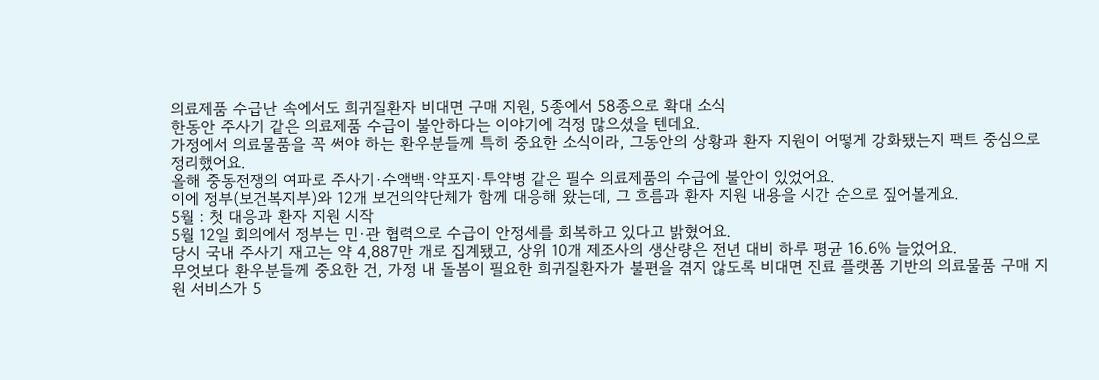의료제품 수급난 속에서도 희귀질환자 비대면 구매 지원, 5종에서 58종으로 확대 소식
한동안 주사기 같은 의료제품 수급이 불안하다는 이야기에 걱정 많으셨을 텐데요.
가정에서 의료물품을 꼭 써야 하는 환우분들께 특히 중요한 소식이라, 그동안의 상황과 환자 지원이 어떻게 강화됐는지 팩트 중심으로 정리했어요.
올해 중동전쟁의 여파로 주사기·수액백·약포지·투약병 같은 필수 의료제품의 수급에 불안이 있었어요.
이에 정부(보건복지부)와 12개 보건의약단체가 함께 대응해 왔는데, 그 흐름과 환자 지원 내용을 시간 순으로 짚어볼게요.
5월 : 첫 대응과 환자 지원 시작
5월 12일 회의에서 정부는 민·관 협력으로 수급이 안정세를 회복하고 있다고 밝혔어요.
당시 국내 주사기 재고는 약 4,887만 개로 집계됐고, 상위 10개 제조사의 생산량은 전년 대비 하루 평균 16.6% 늘었어요.
무엇보다 환우분들께 중요한 건, 가정 내 돌봄이 필요한 희귀질환자가 불편을 겪지 않도록 비대면 진료 플랫폼 기반의 의료물품 구매 지원 서비스가 5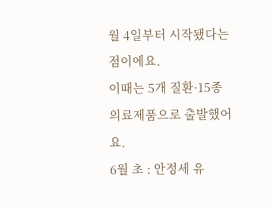월 4일부터 시작됐다는 점이에요.
이때는 5개 질환·15종 의료제품으로 출발했어요.
6월 초 : 안정세 유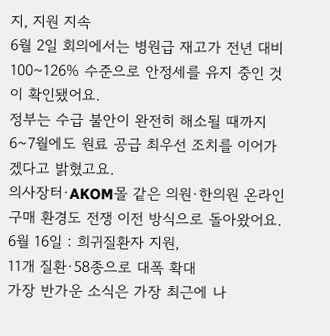지, 지원 지속
6월 2일 회의에서는 병원급 재고가 전년 대비 100~126% 수준으로 안정세를 유지 중인 것이 확인됐어요.
정부는 수급 불안이 완전히 해소될 때까지 6~7월에도 원료 공급 최우선 조치를 이어가겠다고 밝혔고요.
의사장터·AKOM몰 같은 의원·한의원 온라인 구매 환경도 전쟁 이전 방식으로 돌아왔어요.
6월 16일 : 희귀질환자 지원,
11개 질환·58종으로 대폭 확대
가장 반가운 소식은 가장 최근에 나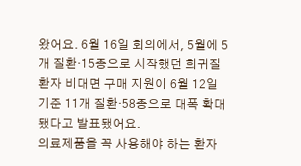왔어요. 6월 16일 회의에서, 5월에 5개 질환·15종으로 시작했던 희귀질환자 비대면 구매 지원이 6월 12일 기준 11개 질환·58종으로 대폭 확대됐다고 발표됐어요.
의료제품을 꼭 사용해야 하는 환자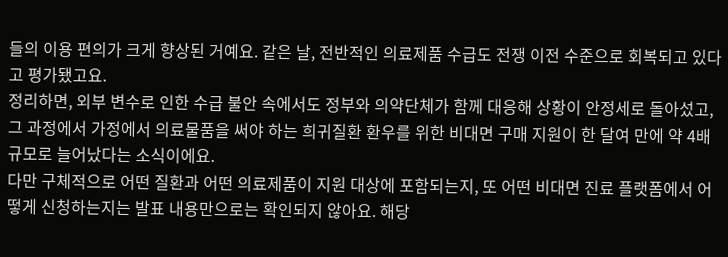들의 이용 편의가 크게 향상된 거예요. 같은 날, 전반적인 의료제품 수급도 전쟁 이전 수준으로 회복되고 있다고 평가됐고요.
정리하면, 외부 변수로 인한 수급 불안 속에서도 정부와 의약단체가 함께 대응해 상황이 안정세로 돌아섰고, 그 과정에서 가정에서 의료물품을 써야 하는 희귀질환 환우를 위한 비대면 구매 지원이 한 달여 만에 약 4배 규모로 늘어났다는 소식이에요.
다만 구체적으로 어떤 질환과 어떤 의료제품이 지원 대상에 포함되는지, 또 어떤 비대면 진료 플랫폼에서 어떻게 신청하는지는 발표 내용만으로는 확인되지 않아요. 해당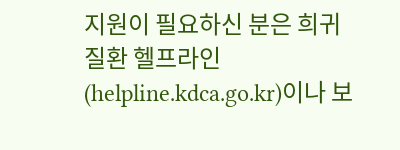지원이 필요하신 분은 희귀질환 헬프라인(helpline.kdca.go.kr)이나 보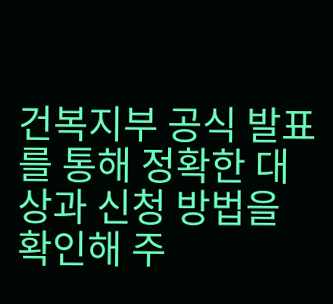건복지부 공식 발표를 통해 정확한 대상과 신청 방법을 확인해 주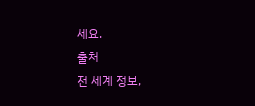세요.
출처
전 세계 정보,